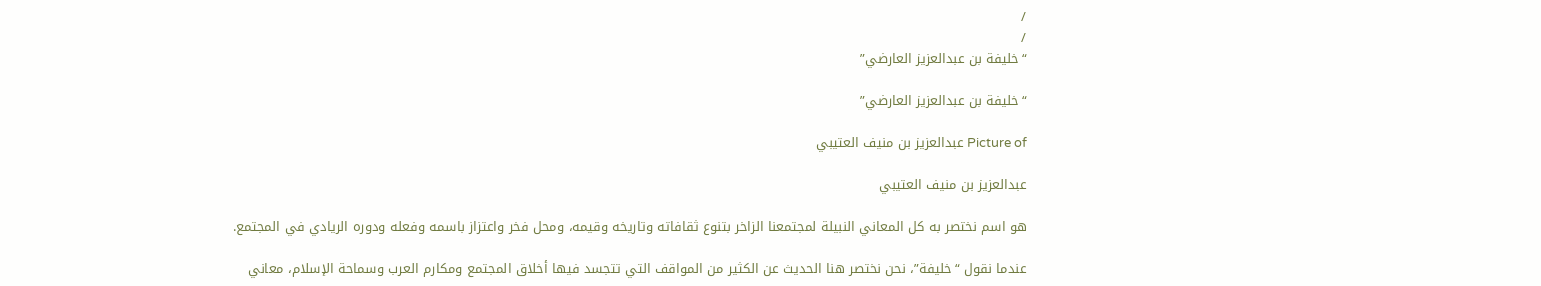/
/
“خليفة بن عبدالعزيز العارضي”

“خليفة بن عبدالعزيز العارضي”

Picture of عبدالعزيز بن منيف العتيبي

عبدالعزيز بن منيف العتيبي

هو اسم نختصر به كل المعاني النبيلة لمجتمعنا الزاخر بتنوع ثقافاته وتاريخه وقيمه، ومحل فخر واعتزاز باسمه وفعله ودوره الريادي في المجتمع.

عندما نقول “خليفة”، نحن نختصر هنا الحديث عن الكثير من المواقف التي تتجسد فيها أخلاق المجتمع ومكارم العرب وسماحة الإسلام، معاني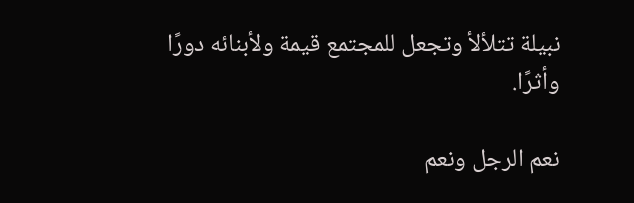نبيلة تتلألأ وتجعل للمجتمع قيمة ولأبنائه دورًا وأثرًا.

نعم الرجل ونعم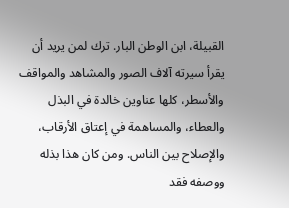القبيلة، ابن الوطن البار. ترك لمن يريد أن يقرأ سيرته آلاف الصور والمشاهد والمواقف والأسطر، كلها عناوين خالدة في البذل والعطاء، والمساهمة في إعتاق الأرقاب، والإصلاح بين الناس. ومن كان هذا بذله ووصفه فقد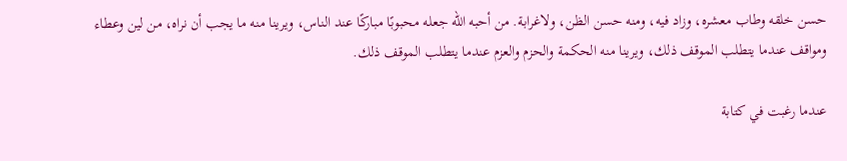حسن خلقه وطاب معشره، وزاد فيه، ومنه حسن الظن، ولاغرابة. من أحبه الله جعله محبوبًا مباركًا عند الناس، ويرينا منه ما يجب أن نراه، من لين وعطاء ومواقف عندما يتطلب الموقف ذلك، ويرينا منه الحكمة والحزم والعزم عندما يتطلب الموقف ذلك.

عندما رغبت في كتابة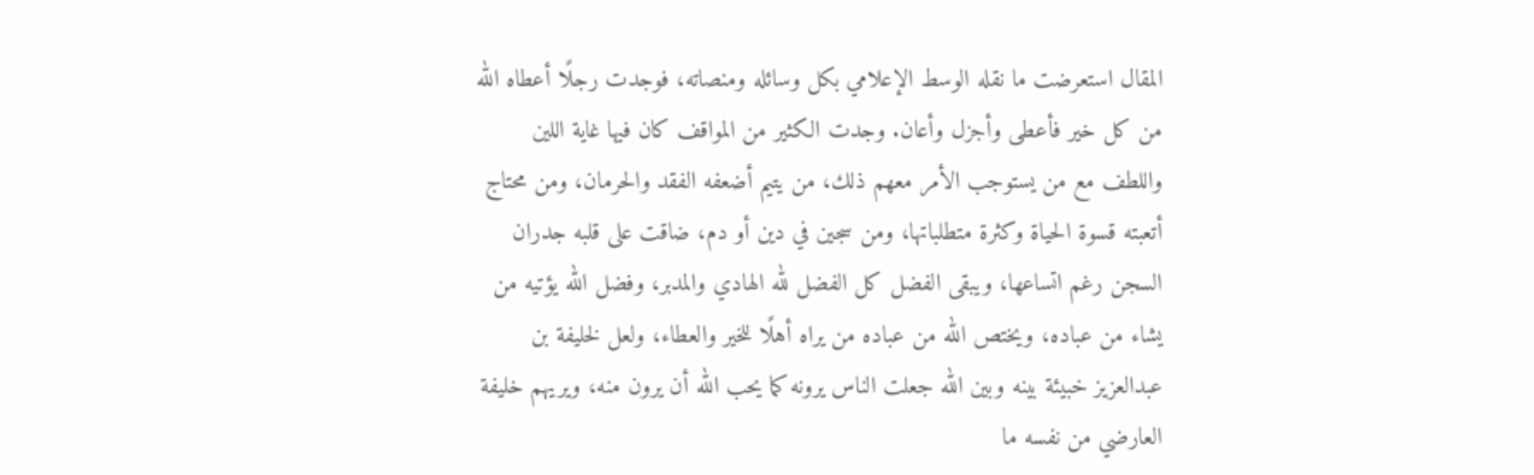المقال استعرضت ما نقله الوسط الإعلامي بكل وسائله ومنصاته، فوجدت رجلًا أعطاه الله من كل خير فأعطى وأجزل وأعان. وجدت الكثير من المواقف كان فيها غاية اللين واللطف مع من يستوجب الأمر معهم ذلك، من يتيم أضعفه الفقد والحرمان، ومن محتاج أتعبته قسوة الحياة وكثرة متطلباتها، ومن سجين في دين أو دم، ضاقت على قلبه جدران السجن رغم اتساعها، ويبقى الفضل كل الفضل لله الهادي والمدبر، وفضل الله يؤتيه من يشاء من عباده، ويختص الله من عباده من يراه أهلًا للخير والعطاء، ولعل لخليفة بن عبدالعزيز خبيئة بينه وبين الله جعلت الناس يرونه كما يحب الله أن يرون منه، ويريهم خليفة العارضي من نفسه ما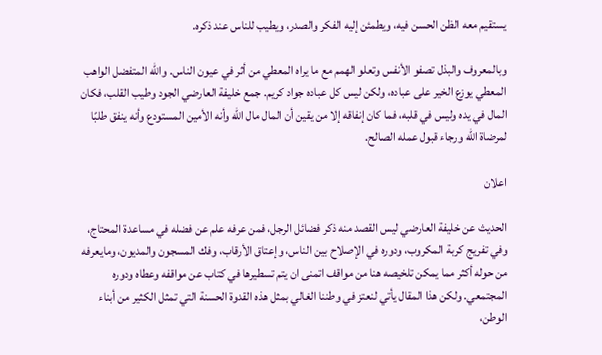يستقيم معه الظن الحسن فيه، ويطمئن إليه الفكر والصدر، ويطيب للناس عند ذكره.

وبالمعروف والبذل تصفو الأنفس وتعلو الهمم مع ما يراه المعطي من أثر في عيون الناس. والله المتفضل الواهب المعطي يوزع الخير على عباده، ولكن ليس كل عباده جواد كريم. جمع خليفة العارضي الجود وطيب القلب، فكان المال في يده وليس في قلبه، فما كان إنفاقه إلا من يقين أن المال مال الله وأنه الأمين المستودع وأنه ينفق طلبًا لمرضاة الله ورجاء قبول عمله الصالح.

اعلان

الحديث عن خليفة العارضي ليس القصد منه ذكر فضائل الرجل، فمن عرفه علم عن فضله في مساعدة المحتاج، وفي تفريج كربة المكروب، ودوره في الإصلاح بين الناس، وإعتاق الأرقاب، وفك المسجون والمديون، ومايعرفه من حوله أكثر مما يمكن تلخيصه هنا من مواقف اتمنى ان يتم تسطيرها في كتاب عن مواقفه وعطاه ودوره المجتمعي. ولكن هذا المقال يأتي لنعتز في وطننا الغالي بمثل هذه القدوة الحسنة التي تمثل الكثير من أبناء الوطن،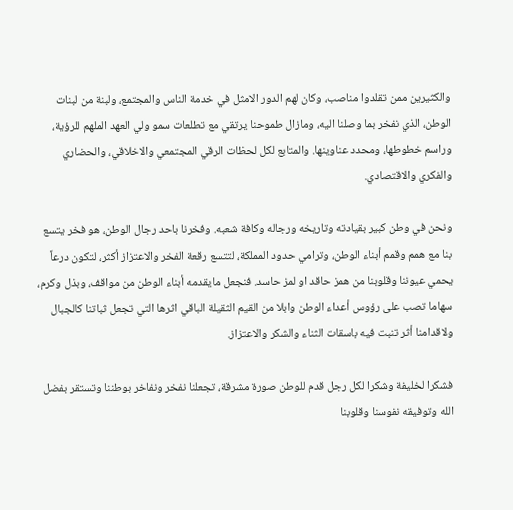والكثيرين ممن تقلدوا مناصب، وكان لهم الدور الامثل في خدمة الناس والمجتمع، ولبنة من لبنات الوطن، الذي نفخر بما وصلنا اليه، ومازال طموحنا يرتقي مع تطلعات سمو ولي العهد الملهم للرؤية، وراسم خطوطها، ومحدد عناوينها. والمتابع لكل لحظات الرقي المجتمعي والاخلاقي، والحضاري والفكري والاقتصادي.

ونحن في وطن كبير بقيادته وتاريخه ورجاله وكافة شعبه. وفخرنا باحد رجال الوطن، هو فخر يتسع بنا مع همم وقمم أبناء الوطن، وترامي حدود المملكة، لتتسع رقعة الفخر والاعتزاز أكثر، لتكون درعاً يحمي عيوننا وقلوبنا من همز حاقد او لمز حاسد. فنجعل مايقدمه أبناء الوطن من مواقف، وبذل وكرم، سهاما تصب على رؤوس أعداء الوطن وابلا من القيم الثقيلة الباقي اثرها التي تجعل ثباتنا كالجبال ولاقدامنا أثر تنبت فيه باسقات الثناء والشكر والاعتزاز.

فشكرا لخليفة وشكرا لكل رجل قدم للوطن صورة مشرقة، تجعلنا نفخر ونفاخر بوطننا وتستقر بفضل الله وتوفيقه نفوسنا وقلوبنا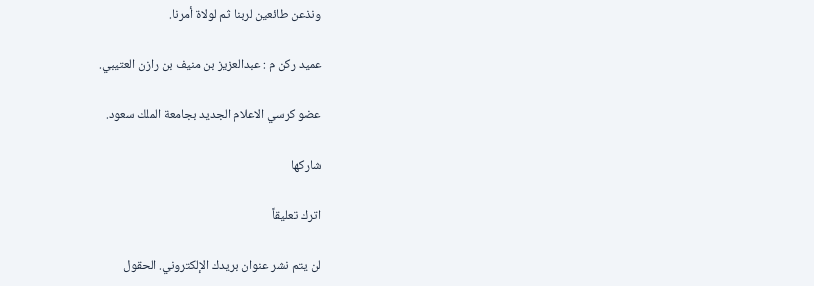ونذعن طائعين لربنا ثم لولاة أمرنا.

عميد ركن م : عبدالعزيز بن منيف بن رازن العتيبي.

عضو كرسي الاعلام الجديد بجامعة الملك سعود.

شاركها

اترك تعليقاً

لن يتم نشر عنوان بريدك الإلكتروني. الحقول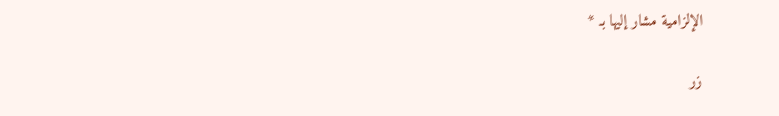الإلزامية مشار إليها بـ *

زر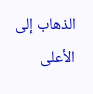الذهاب إلى الأعلى